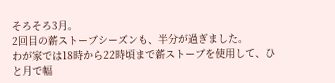そろそろ3月。
2回目の薪ストーブシーズンも、半分が過ぎました。
わが家では18時から22時頃まで薪ストーブを使用して、ひと月で幅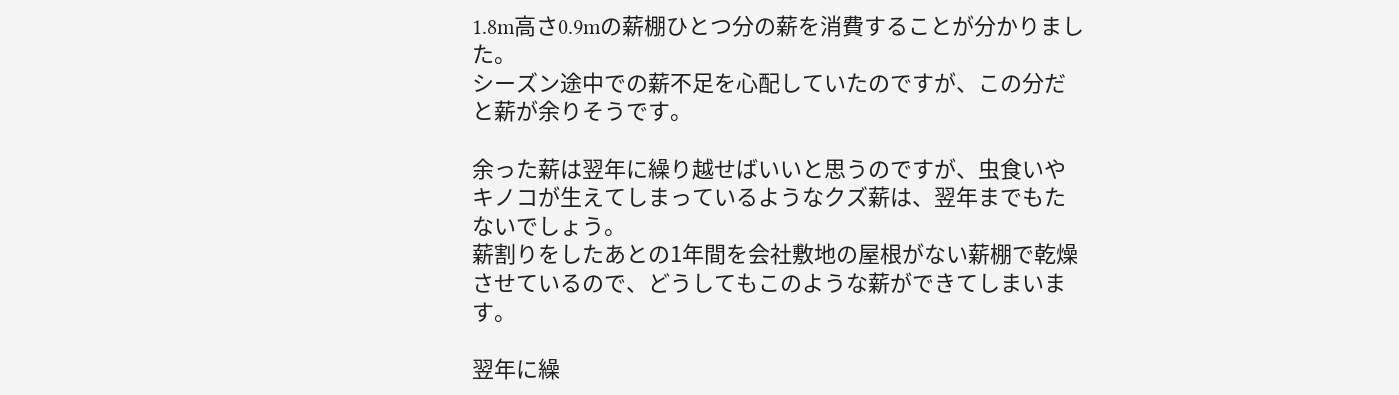1.8m高さ0.9mの薪棚ひとつ分の薪を消費することが分かりました。
シーズン途中での薪不足を心配していたのですが、この分だと薪が余りそうです。

余った薪は翌年に繰り越せばいいと思うのですが、虫食いやキノコが生えてしまっているようなクズ薪は、翌年までもたないでしょう。
薪割りをしたあとの1年間を会社敷地の屋根がない薪棚で乾燥させているので、どうしてもこのような薪ができてしまいます。

翌年に繰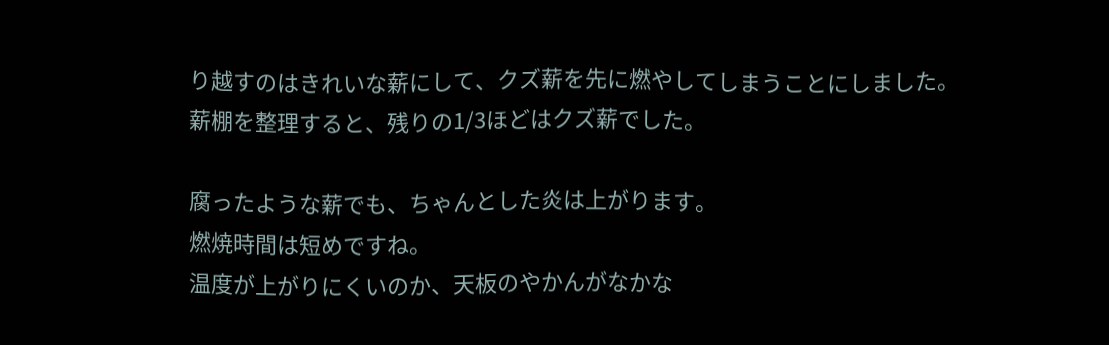り越すのはきれいな薪にして、クズ薪を先に燃やしてしまうことにしました。
薪棚を整理すると、残りの1/3ほどはクズ薪でした。

腐ったような薪でも、ちゃんとした炎は上がります。
燃焼時間は短めですね。
温度が上がりにくいのか、天板のやかんがなかな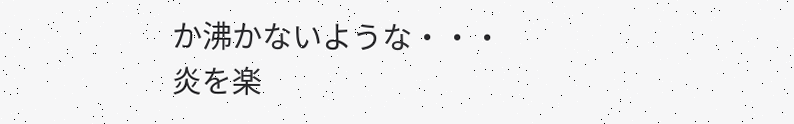か沸かないような・・・
炎を楽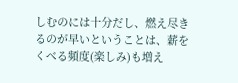しむのには十分だし、燃え尽きるのが早いということは、薪をくべる頻度(楽しみ)も増え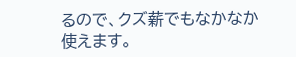るので、クズ薪でもなかなか使えます。